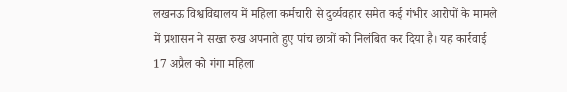लखनऊ विश्वविद्यालय में महिला कर्मचारी से दुर्व्यवहार समेत कई गंभीर आरोपों के मामले में प्रशासन ने सख्त रुख अपनाते हुए पांच छात्रों को निलंबित कर दिया है। यह कार्रवाई 17 अप्रैल को गंगा महिला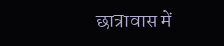छात्रावास में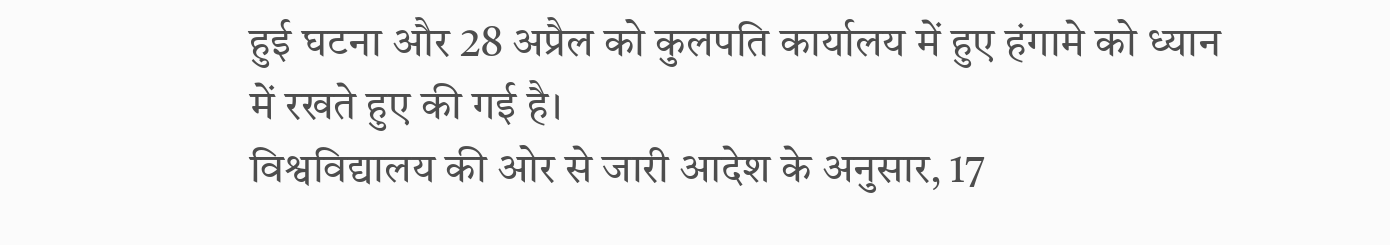हुई घटना और 28 अप्रैल को कुलपति कार्यालय में हुए हंगामे को ध्यान में रखते हुए की गई है।
विश्वविद्यालय की ओर से जारी आदेश के अनुसार, 17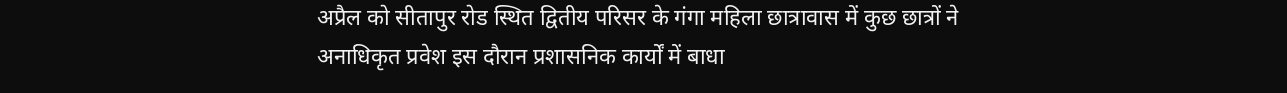अप्रैल को सीतापुर रोड स्थित द्वितीय परिसर के गंगा महिला छात्रावास में कुछ छात्रों ने अनाधिकृत प्रवेश इस दौरान प्रशासनिक कार्यों में बाधा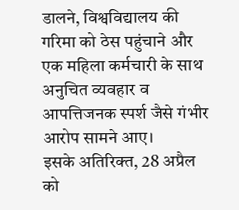डालने, विश्वविद्यालय की गरिमा को ठेस पहुंचाने और एक महिला कर्मचारी के साथ अनुचित व्यवहार व आपत्तिजनक स्पर्श जैसे गंभीर आरोप सामने आए।
इसके अतिरिक्त, 28 अप्रैल को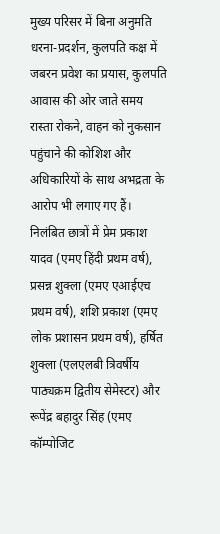मुख्य परिसर में बिना अनुमति धरना-प्रदर्शन, कुलपति कक्ष में जबरन प्रवेश का प्रयास, कुलपति आवास की ओर जाते समय रास्ता रोकने, वाहन को नुकसान पहुंचाने की कोशिश और अधिकारियों के साथ अभद्रता के आरोप भी लगाए गए हैं।
निलंबित छात्रों में प्रेम प्रकाश यादव (एमए हिंदी प्रथम वर्ष), प्रसन्न शुक्ला (एमए एआईएच प्रथम वर्ष), शशि प्रकाश (एमए लोक प्रशासन प्रथम वर्ष), हर्षित शुक्ला (एलएलबी त्रिवर्षीय पाठ्यक्रम द्वितीय सेमेस्टर) और रूपेंद्र बहादुर सिंह (एमए कॉम्पोजिट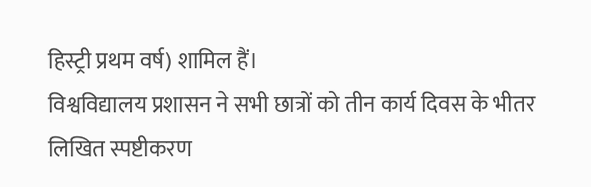हिस्ट्री प्रथम वर्ष) शामिल हैं।
विश्वविद्यालय प्रशासन ने सभी छात्रों को तीन कार्य दिवस के भीतर लिखित स्पष्टीकरण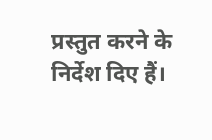प्रस्तुत करने के निर्देश दिए हैं।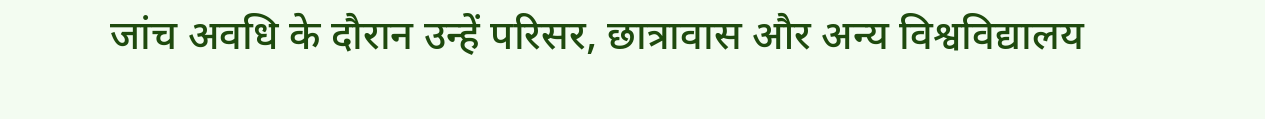जांच अवधि के दौरान उन्हें परिसर, छात्रावास और अन्य विश्वविद्यालय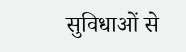सुविधाओं से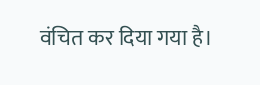वंचित कर दिया गया है।